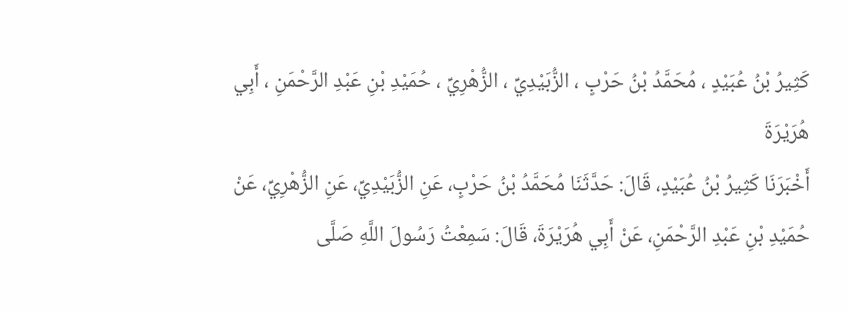كَثِيرُ بْنُ عُبَيْدٍ ، مُحَمَّدُ بْنُ حَرْبٍ ، الزُّبَيْدِيِّ ، الزُّهْرِيِّ ، حُمَيْدِ بْنِ عَبْدِ الرَّحْمَنِ ، أَبِي هُرَيْرَةَ
أَخْبَرَنَا كَثِيرُ بْنُ عُبَيْدٍ، قَالَ: حَدَّثَنَا مُحَمَّدُ بْنُ حَرْبٍ، عَنِ الزُّبَيْدِيِّ، عَنِ الزُّهْرِيِّ، عَنْ حُمَيْدِ بْنِ عَبْدِ الرَّحْمَنِ، عَنْ أَبِي هُرَيْرَةَ، قَالَ: سَمِعْتُ رَسُولَ اللَّهِ صَلَّى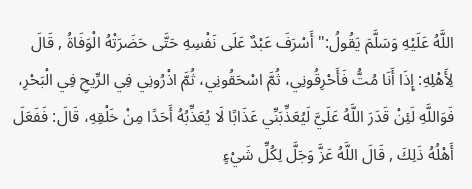اللَّهُ عَلَيْهِ وَسَلَّمَ يَقُولُ:" أَسْرَفَ عَبْدٌ عَلَى نَفْسِهِ حَتَّى حَضَرَتْهُ الْوَفَاةُ , قَالَ لِأَهْلِهِ: إِذَا أَنَا مُتُّ فَأَحْرِقُونِي، ثُمَّ اسْحَقُونِي، ثُمَّ اذْرُونِي فِي الرِّيحِ فِي الْبَحْرِ، فَوَاللَّهِ لَئِنْ قَدَرَ اللَّهُ عَلَيَّ لَيُعَذِّبَنِّي عَذَابًا لَا يُعَذِّبُهُ أَحَدًا مِنْ خَلْقِهِ، قَالَ: فَفَعَلَ أَهْلُهُ ذَلِكَ , قَالَ اللَّهُ عَزَّ وَجَلَّ لِكُلِّ شَيْءٍ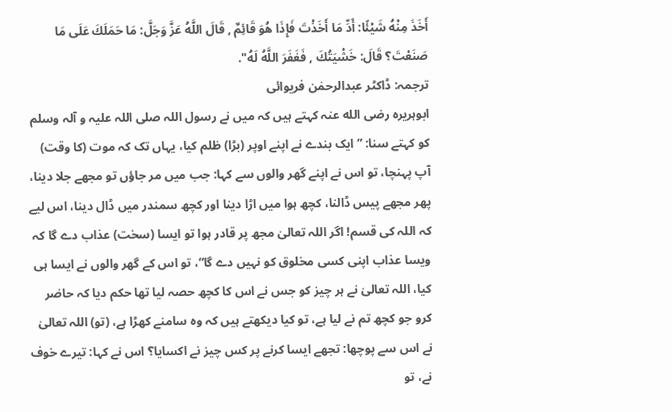أَخَذَ مِنْهُ شَيْئًا: أَدِّ مَا أَخَذْتَ فَإِذَا هُوَ قَائِمٌ , قَالَ اللَّهُ عَزَّ وَجَلَّ: مَا حَمَلَكَ عَلَى مَا صَنَعْتَ؟ قَالَ: خَشْيَتُكَ , فَغَفَرَ اللَّهُ لَهُ".
ترجمہ: ڈاکٹر عبدالرحمٰن فریوائی
ابوہریرہ رضی الله عنہ کہتے ہیں کہ میں نے رسول اللہ صلی اللہ علیہ و آلہ وسلم کو کہتے سنا: ”ایک بندے نے اپنے اوپر (بڑا) ظلم کیا، یہاں تک کہ موت (کا وقت) آپ پہنچا، تو اس نے اپنے گھر والوں سے کہا: جب میں مر جاؤں تو مجھے جلا دینا، پھر مجھے پیس ڈالنا، کچھ ہوا میں اڑا دینا اور کچھ سمندر میں ڈال دینا، اس لیے کہ اللہ کی قسم! اگر اللہ تعالیٰ مجھ پر قادر ہوا تو ایسا (سخت) عذاب دے گا کہ ویسا عذاب اپنی کسی مخلوق کو نہیں دے گا“، تو اس کے گھر والوں نے ایسا ہی کیا، اللہ تعالیٰ نے ہر چیز کو جس نے اس کا کچھ حصہ لیا تھا حکم دیا کہ حاضر کرو جو کچھ تم نے لیا ہے، تو کیا دیکھتے ہیں کہ وہ سامنے کھڑا ہے، (تو) اللہ تعالیٰ نے اس سے پوچھا: تجھے ایسا کرنے پر کس چیز نے اکسایا؟ اس نے کہا: تیرے خوف نے، تو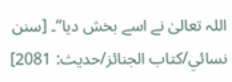اللہ تعالیٰ نے اسے بخش دیا“۔ [سنن نسائي/كتاب الجنائز/حدیث: 2081]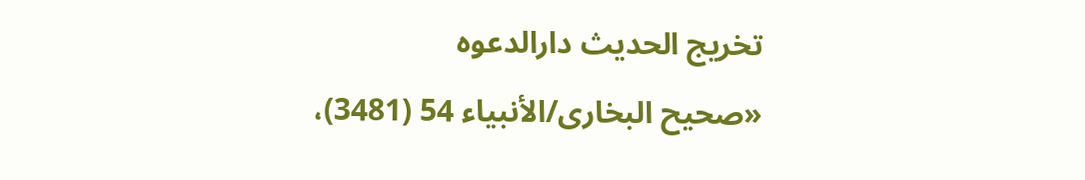تخریج الحدیث دارالدعوہ
«صحیح البخاری/الأنبیاء 54 (3481)،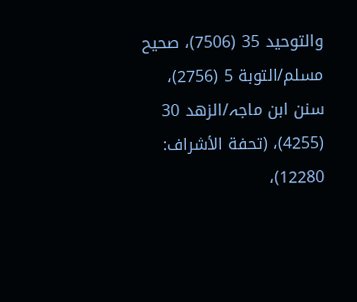والتوحید 35 (7506)، صحیح مسلم/التوبة 5 (2756)، سنن ابن ماجہ/الزھد 30 (4255)، (تحفة الأشراف: 12280)،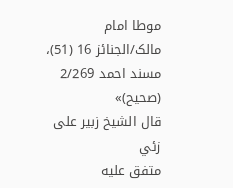موطا امام مالک/الجنائز 16 (51)، مسند احمد 2/269 (صحیح)»
قال الشيخ زبير على زئي
متفق عليه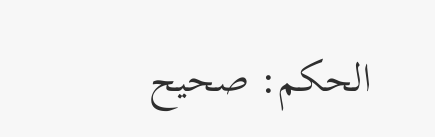الحكم: صحيح